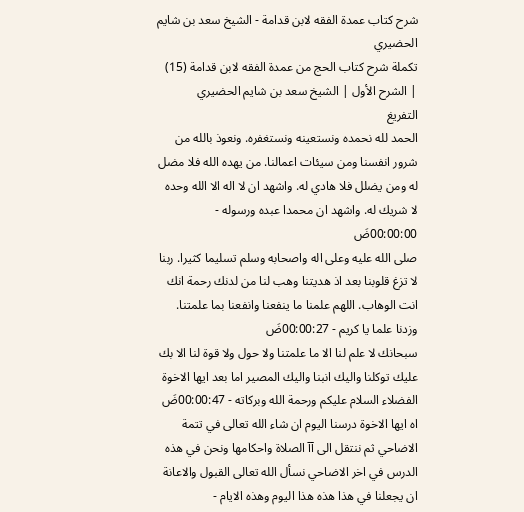شرح كتاب عمدة الفقه لابن قدامة - الشيخ سعد بن شايم الحضيري
تكملة شرح كتاب الحج من عمدة الفقه لابن قدامة (15) | الشرح الأول | الشيخ سعد بن شايم الحضيري
التفريغ
الحمد لله نحمده ونستعينه ونستغفره. ونعوذ بالله من شرور انفسنا ومن سيئات اعمالنا. من يهده الله فلا مضل له ومن يضلل فلا هادي له. واشهد ان لا اله الا الله وحده لا شريك له. واشهد ان محمدا عبده ورسوله - 00:00:00ضَ
صلى الله عليه وعلى اله واصحابه وسلم تسليما كثيرا. ربنا لا تزغ قلوبنا بعد اذ هديتنا وهب لنا من لدنك رحمة انك انت الوهاب. اللهم علمنا ما ينفعنا وانفعنا بما علمتنا. وزدنا علما يا كريم - 00:00:27ضَ
سبحانك لا علم لنا الا ما علمتنا ولا حول ولا قوة لنا الا بك عليك توكلنا واليك انبنا واليك المصير اما بعد ايها الاخوة الفضلاء السلام عليكم ورحمة الله وبركاته - 00:00:47ضَ
اه ايها الاخوة درسنا اليوم ان شاء الله تعالى في تتمة الاضاحي ثم ننتقل الى آآ الصلاة واحكامها ونحن في هذه الدرس في اخر الاضاحي نسأل الله تعالى القبول والاعانة ان يجعلنا في هذا هذه هذا اليوم وهذه الايام -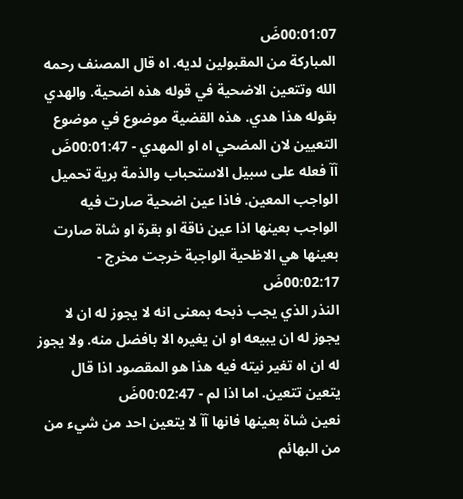00:01:07ضَ
المباركة من المقبولين لديه. اه قال المصنف رحمه الله وتتعين الاضحية في قوله هذه اضحية. والهدي بقوله هذا هدي. هذه القضية موضوع في موضوع التعيين لان المضحي اه او المهدي - 00:01:47ضَ
آآ فعله على سبيل الاستحباب والذمة برية تحميل الواجب المعين. فاذا عين اضحية صارت فيه الواجب بعينها اذا عين ناقة او بقرة او شاة صارت بعينها هي الاظحية الواجبة خرجت مخرج - 00:02:17ضَ
النذر الذي يجب ذبحه بمعنى انه لا يجوز له ان لا يجوز له ان يبيعه او ان يغيره الا بافضل منه. ولا يجوز له ان اه تغير نيته فيه هذا هو المقصود اذا قال يتعين تتعين. اما اذا لم - 00:02:47ضَ
نعين شاة بعينها فانها آآ لا يتعين احد من شيء من من البهائم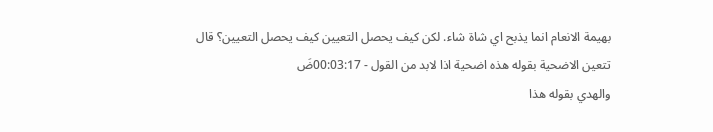بهيمة الانعام انما يذبح اي شاة شاء. لكن كيف يحصل التعيين كيف يحصل التعيين؟ قال تتعين الاضحية بقوله هذه اضحية اذا لابد من القول - 00:03:17ضَ
والهدي بقوله هذا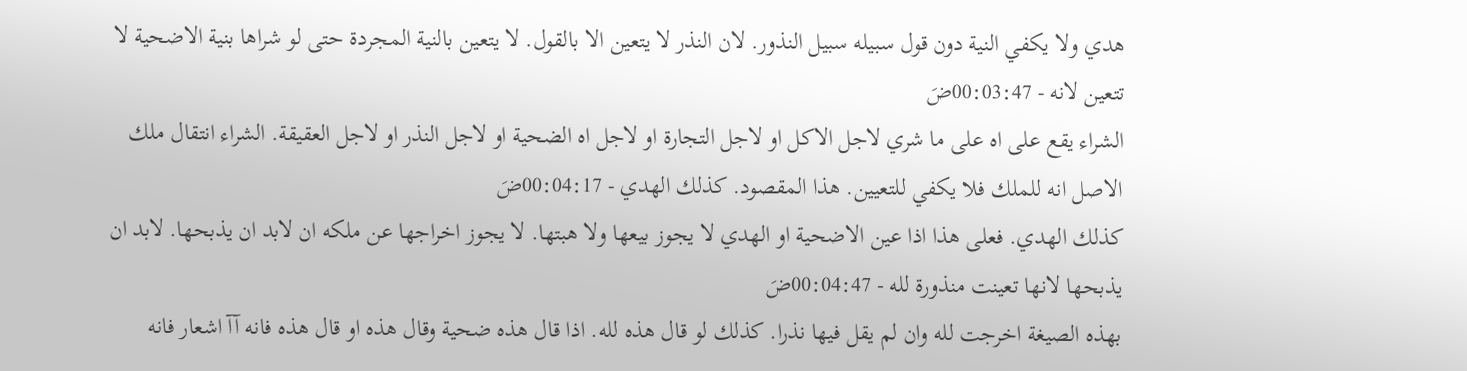هدي ولا يكفي النية دون قول سبيله سبيل النذور. لان النذر لا يتعين الا بالقول. لا يتعين بالنية المجردة حتى لو شراها بنية الاضحية لا تتعين لانه - 00:03:47ضَ
الشراء يقع على اه على ما شري لاجل الاكل او لاجل التجارة او لاجل اه الضحية او لاجل النذر او لاجل العقيقة. الشراء انتقال ملك الاصل انه للملك فلا يكفي للتعيين. هذا المقصود. كذلك الهدي - 00:04:17ضَ
كذلك الهدي. فعلى هذا اذا عين الاضحية او الهدي لا يجوز بيعها ولا هبتها. لا يجوز اخراجها عن ملكه ان لابد ان يذبحها. لابد ان يذبحها لانها تعينت منذورة لله - 00:04:47ضَ
بهذه الصيغة اخرجت لله وان لم يقل فيها نذرا. كذلك لو قال هذه لله. اذا قال هذه ضحية وقال هذه او قال هذه فانه آآ اشعار فانه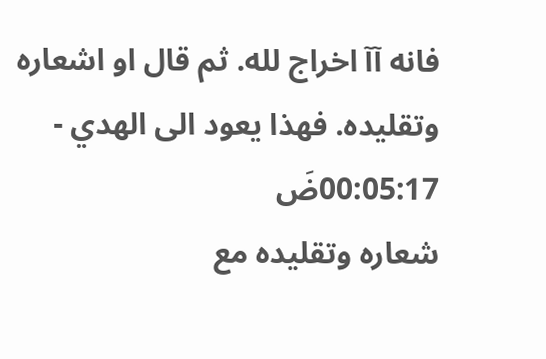فانه آآ اخراج لله. ثم قال او اشعاره وتقليده. فهذا يعود الى الهدي - 00:05:17ضَ
شعاره وتقليده مع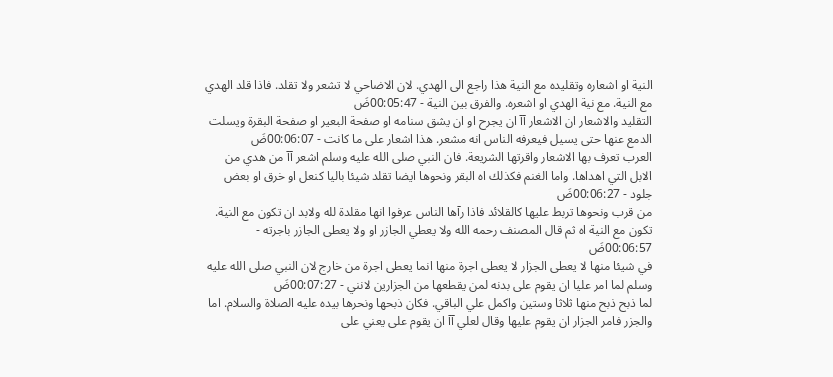النية او اشعاره وتقليده مع النية هذا راجع الى الهدي. لان الاضاحي لا تشعر ولا تقلد. فاذا قلد الهدي مع النية. مع نية الهدي او اشعره. والفرق بين النية - 00:05:47ضَ
التقليد والاشعار ان الاشعار آآ ان يجرح او ان يشق سنامه او صفحة البعير او صفحة البقرة ويسلت الدمع عنها حتى يسيل فيعرفه الناس انه مشعر. هذا اشعار على ما كانت - 00:06:07ضَ
العرب تعرف بها الاشعار واقرتها الشريعة. فان النبي صلى الله عليه وسلم اشعر آآ من هدي من الابل التي اهداها. واما الغنم فكذلك اه البقر ونحوها ايضا تقلد شيئا باليا كنعل او خرق او بعض جلود - 00:06:27ضَ
من قرب ونحوها تربط عليها كالقلائد فاذا رآها الناس عرفوا انها مقلدة لله ولابد ان تكون مع النية. تكون مع النية اه ثم قال المصنف رحمه الله ولا يعطي الجازر او ولا يعطى الجازر باجرته - 00:06:57ضَ
في شيئا منها لا يعطى الجزار لا يعطى اجرة منها انما يعطى اجرة من خارج لان النبي صلى الله عليه وسلم لما امر عليا ان يقوم على بدنه لمن يقطعها من الجزارين لانني - 00:07:27ضَ
لما ذبح ذبح منها ثلاثا وستين واكمل علي الباقي. فكان ذبحها ونحرها بيده عليه الصلاة والسلام. اما والجزر فامر الجزار ان يقوم عليها وقال لعلي آآ ان يقوم على يعني على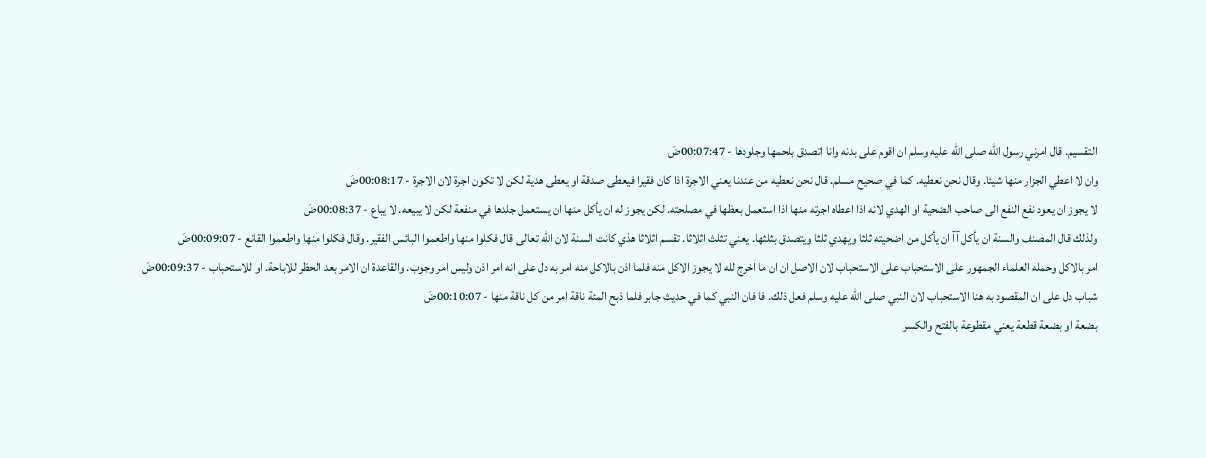التقسيم. قال امرني رسول الله صلى الله عليه وسلم ان اقوم على بدنه وانا اتصدق بلحمها وجلودها - 00:07:47ضَ
وان لا اعطي الجزار منها شيئا. وقال نحن نعطيه. كما في صحيح مسلم. قال نحن نعطيه من عندنا يعني الاجرة اذا كان فقيرا فيعطى صدقة او يعطى هدية لكن لا تكون اجرة لان الاجرة - 00:08:17ضَ
لا يجوز ان يعود نفع النفع الى صاحب الضحية او الهدي لانه اذا اعطاه اجرته منها اذا استعمل بعظها في مصلحته. لكن يجوز له ان يأكل منها ان يستعمل جلدها في منفعة لكن لا يبيعه. لا يباع - 00:08:37ضَ
ولذلك قال المصنف والسنة ان يأكل آآ ان يأكل من اضحيته ثلثا ويهدي ثلثا ويتصدق بثلثها. يعني تثلث اثلاثا. تقسم اثلاثا هذي كانت السنة لان الله تعالى قال فكلوا منها واطعموا البائس الفقير. وقال فكلوا منها واطعموا القانع - 00:09:07ضَ
امر بالاكل وحمله العلماء الجمهور على الاستحباب على الاستحباب لان الاصل ان ان ما اخرج لله لا يجوز الاكل منه فلما اذن بالاكل منه امر به دل على انه امر اذن وليس امر وجوب. والقاعدة ان الامر بعد الحظر للاباحة. او للاستحباب - 00:09:37ضَ
شباب دل على ان المقصود به هنا الاستحباب لان النبي صلى الله عليه وسلم فعل ذلك. فا فان النبي كما في حديث جابر فلما ذبح المئة ناقة امر من كل ناقة منها - 00:10:07ضَ
بضعة او بضعة قطعة يعني مقطوعة بالفتح والكسر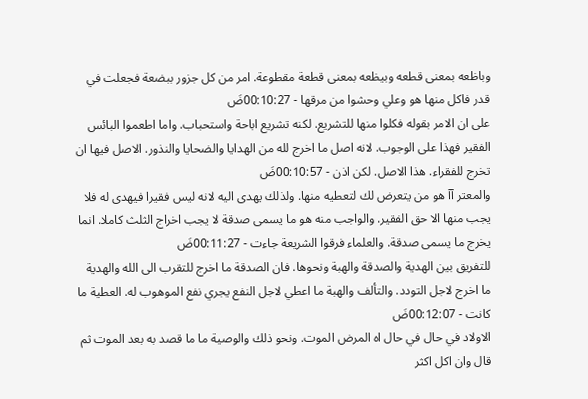وباظعه بمعنى قطعه وبيظعه بمعنى قطعة مقطوعة. امر من كل جزور ببضعة فجعلت في قدر فاكل منها هو وعلي وحشوا من مرقها - 00:10:27ضَ
على ان الامر بقوله فكلوا منها للتشريع. لكنه تشريع اباحة واستحباب. واما اطعموا البائس الفقير فهذا على الوجوب. لانه اصل ما اخرج لله من الهدايا والضحايا والنذور. الاصل فيها ان تخرج للفقراء. هذا الاصل. لكن اذن - 00:10:57ضَ
والمعتر آآ هو من يتعرض لك لتعطيه منها. ولذلك يهدى اليه لانه ليس فقيرا فيهدى له فلا يجب منها الا حق الفقير. والواجب منه هو ما يسمى صدقة لا يجب اخراج الثلث كاملا. انما يخرج ما يسمى صدقة. والعلماء فرقوا الشريعة جاءت - 00:11:27ضَ
للتفريق بين الهدية والصدقة والهبة ونحوها. فان الصدقة ما اخرج للتقرب الى الله والهدية ما اخرج لاجل التودد. والتألف والهبة ما اعطي لاجل النفع يجري نفع الموهوب له. العطية ما كانت - 00:12:07ضَ
الاولاد في حال في حال اه المرض الموت. ونحو ذلك والوصية ما ما قصد به بعد الموت ثم قال وان اكل اكثر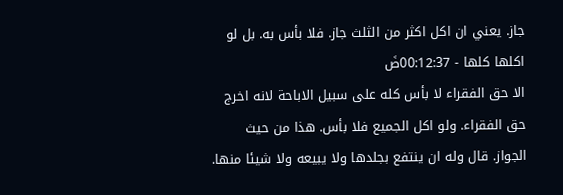جاز. يعني ان اكل اكثر من الثلث جاز. فلا بأس به. بل لو اكلها كلها - 00:12:37ضَ
الا حق الفقراء لا بأس كله على سبيل الاباحة لانه اخرج حق الفقراء. ولو اكل الجميع فلا بأس. هذا من حيث الجواز. قال وله ان ينتفع بجلدها ولا يبيعه ولا شيئا منها.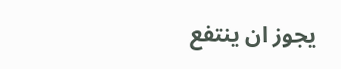يجوز ان ينتفع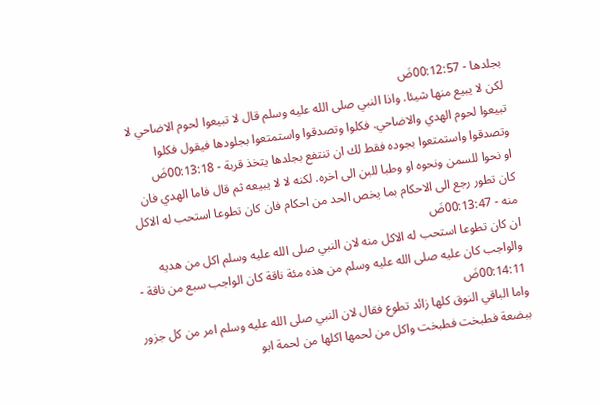بجلدها - 00:12:57ضَ
لكن لا يبيع منها شيئا. واذا النبي صلى الله عليه وسلم قال لا تبيعوا لحوم الاضاحي لا تبيعوا لحوم الهدي والاضاحي. فكلوا وتصدقوا واستمتعوا بجلودها فيقول فكلوا وتصدقوا واستمتعوا بجوده فقط لك ان تنتفع بجلدها يتخذ قربة - 00:13:18ضَ
او نحوا للسمن ونحوه او وطبا للبن الى اخره. لكنه لا لا يبيعه ثم قال فاما الهدي فان كان تطور رجع الى الاحكام بما يخص الحد من احكام فان كان تطوعا استحب له الاكل منه - 00:13:47ضَ
ان كان تطوعا استحب له الاكل منه لان النبي صلى الله عليه وسلم اكل من هديه والواجب كان عليه صلى الله عليه وسلم من هذه مئة ناقة كان الواجب سبع من ناقة - 00:14:11ضَ
واما الباقي النوق كلها زائد تطوع فقال لان النبي صلى الله عليه وسلم امر من كل جزور ببضعة فطبخت فطبخت واكل من لحمها اكلها من لحمة ابو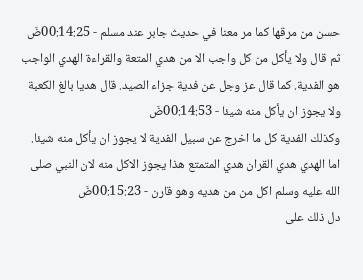حسن من مرقها كما مر معنا في حديث جابر عند مسلم - 00:14:25ضَ
ثم قال ولا يأكل من كل واجب الا من هدي المتعة والقراءة الهدي الواجب هو الفدية. كما قال عز وجل عن فدية جزاء الصيد. قال هديا بالغ الكعبة ولا يجوز ان يأكل منه شيئا - 00:14:53ضَ
وكذلك الفدية كل ما اخرج عن سبيل الفدية لا يجوز ان يأكل منه شيئا. اما الهدي هدي القران هدي المتمتع هذا يجوز الاكل منه لان النبي صلى الله عليه وسلم اكل من من هديه وهو قارن - 00:15:23ضَ
دل ذلك على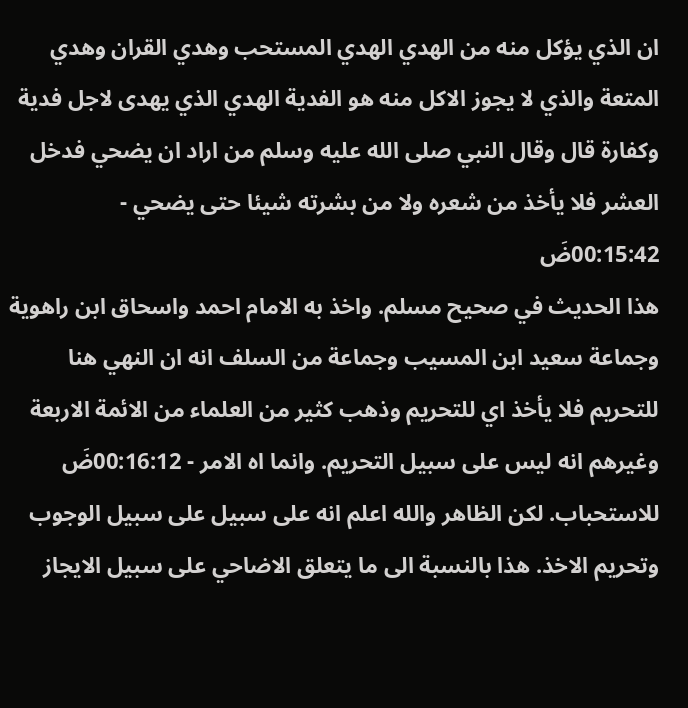ان الذي يؤكل منه من الهدي الهدي المستحب وهدي القران وهدي المتعة والذي لا يجوز الاكل منه هو الفدية الهدي الذي يهدى لاجل فدية وكفارة قال وقال النبي صلى الله عليه وسلم من اراد ان يضحي فدخل العشر فلا يأخذ من شعره ولا من بشرته شيئا حتى يضحي - 00:15:42ضَ
هذا الحديث في صحيح مسلم. واخذ به الامام احمد واسحاق ابن راهوية وجماعة سعيد ابن المسيب وجماعة من السلف انه ان النهي هنا للتحريم فلا يأخذ اي للتحريم وذهب كثير من العلماء من الائمة الاربعة وغيرهم انه ليس على سبيل التحريم. وانما اه الامر - 00:16:12ضَ
للاستحباب. لكن الظاهر والله اعلم انه على سبيل على سبيل الوجوب وتحريم الاخذ. هذا بالنسبة الى ما يتعلق الاضاحي على سبيل الايجاز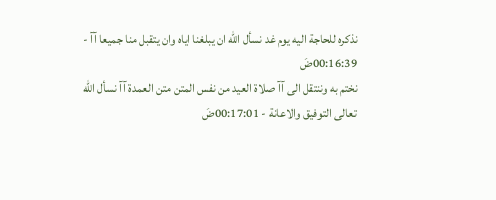نذكره للحاجة اليه يوم غد نسأل الله ان يبلغنا اياه وان يتقبل منا جميعا آآ - 00:16:39ضَ
نختم به وننتقل الى آآ صلاة العيد من نفس المتن متن العمدة آآ نسأل الله تعالى التوفيق والاعانة - 00:17:01ضَ